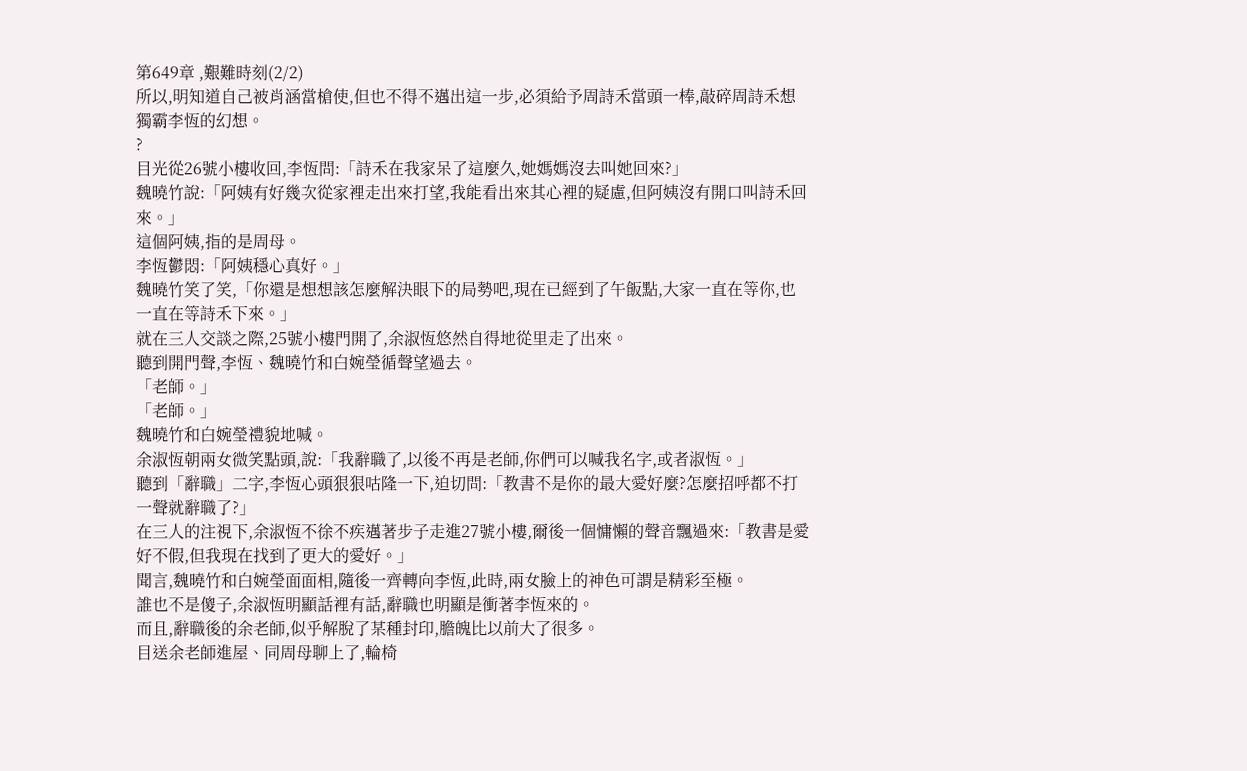第649章 ,艱難時刻(2/2)
所以,明知道自己被肖涵當槍使,但也不得不邁出這一步,必須給予周詩禾當頭一棒,敲碎周詩禾想獨霸李恆的幻想。
?
目光從26號小樓收回,李恆問:「詩禾在我家呆了這麼久,她媽媽沒去叫她回來?」
魏曉竹說:「阿姨有好幾次從家裡走出來打望,我能看出來其心裡的疑慮,但阿姨沒有開口叫詩禾回來。」
這個阿姨,指的是周母。
李恆鬱悶:「阿姨穩心真好。」
魏曉竹笑了笑,「你還是想想該怎麼解決眼下的局勢吧,現在已經到了午飯點,大家一直在等你,也一直在等詩禾下來。」
就在三人交談之際,25號小樓門開了,余淑恆悠然自得地從里走了出來。
聽到開門聲,李恆、魏曉竹和白婉瑩循聲望過去。
「老師。」
「老師。」
魏曉竹和白婉瑩禮貌地喊。
余淑恆朝兩女微笑點頭,說:「我辭職了,以後不再是老師,你們可以喊我名字,或者淑恆。」
聽到「辭職」二字,李恆心頭狠狠咕隆一下,迫切問:「教書不是你的最大愛好麼?怎麼招呼都不打一聲就辭職了?」
在三人的注視下,余淑恆不徐不疾邁著步子走進27號小樓,爾後一個慵懶的聲音飄過來:「教書是愛好不假,但我現在找到了更大的愛好。」
聞言,魏曉竹和白婉瑩面面相,隨後一齊轉向李恆,此時,兩女臉上的神色可謂是精彩至極。
誰也不是傻子,余淑恆明顯話裡有話,辭職也明顯是衝著李恆來的。
而且,辭職後的余老師,似乎解脫了某種封印,膽魄比以前大了很多。
目送余老師進屋、同周母聊上了,輪椅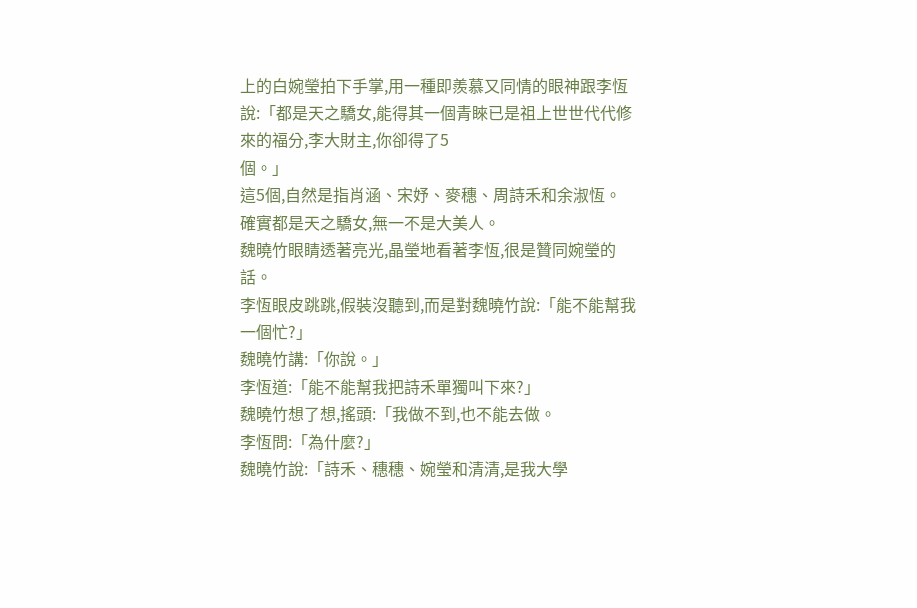上的白婉瑩拍下手掌,用一種即羨慕又同情的眼神跟李恆說:「都是天之驕女,能得其一個青睞已是祖上世世代代修來的福分,李大財主,你卻得了5
個。」
這5個,自然是指肖涵、宋妤、麥穗、周詩禾和余淑恆。
確實都是天之驕女,無一不是大美人。
魏曉竹眼睛透著亮光,晶瑩地看著李恆,很是贊同婉瑩的話。
李恆眼皮跳跳,假裝沒聽到,而是對魏曉竹說:「能不能幫我一個忙?」
魏曉竹講:「你說。」
李恆道:「能不能幫我把詩禾單獨叫下來?」
魏曉竹想了想,搖頭:「我做不到,也不能去做。
李恆問:「為什麼?」
魏曉竹說:「詩禾、穗穗、婉瑩和清清,是我大學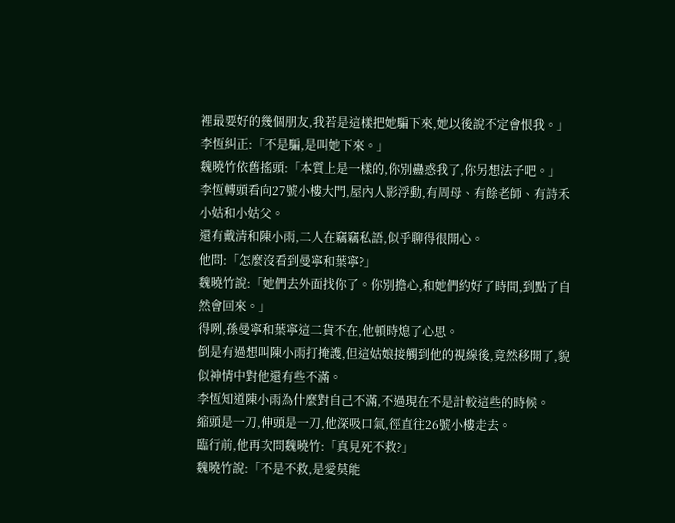裡最要好的幾個朋友,我若是這樣把她騙下來,她以後說不定會恨我。」
李恆糾正:「不是騙,是叫她下來。」
魏曉竹依舊搖頭:「本質上是一樣的,你別蠱惑我了,你另想法子吧。」
李恆轉頭看向27號小樓大門,屋內人影浮動,有周母、有餘老師、有詩禾小姑和小姑父。
還有戴清和陳小雨,二人在竊竊私語,似乎聊得很開心。
他問:「怎麼沒看到曼寧和葉寧?」
魏曉竹說:「她們去外面找你了。你別擔心,和她們約好了時間,到點了自然會回來。」
得咧,孫曼寧和葉寧這二貨不在,他頓時熄了心思。
倒是有過想叫陳小雨打掩護,但這姑娘接觸到他的視線後,竟然移開了,貌似神情中對他還有些不滿。
李恆知道陳小雨為什麼對自己不滿,不過現在不是計較這些的時候。
縮頭是一刀,伸頭是一刀,他深吸口氣,徑直往26號小樓走去。
臨行前,他再次問魏曉竹:「真見死不救?」
魏曉竹說:「不是不救,是愛莫能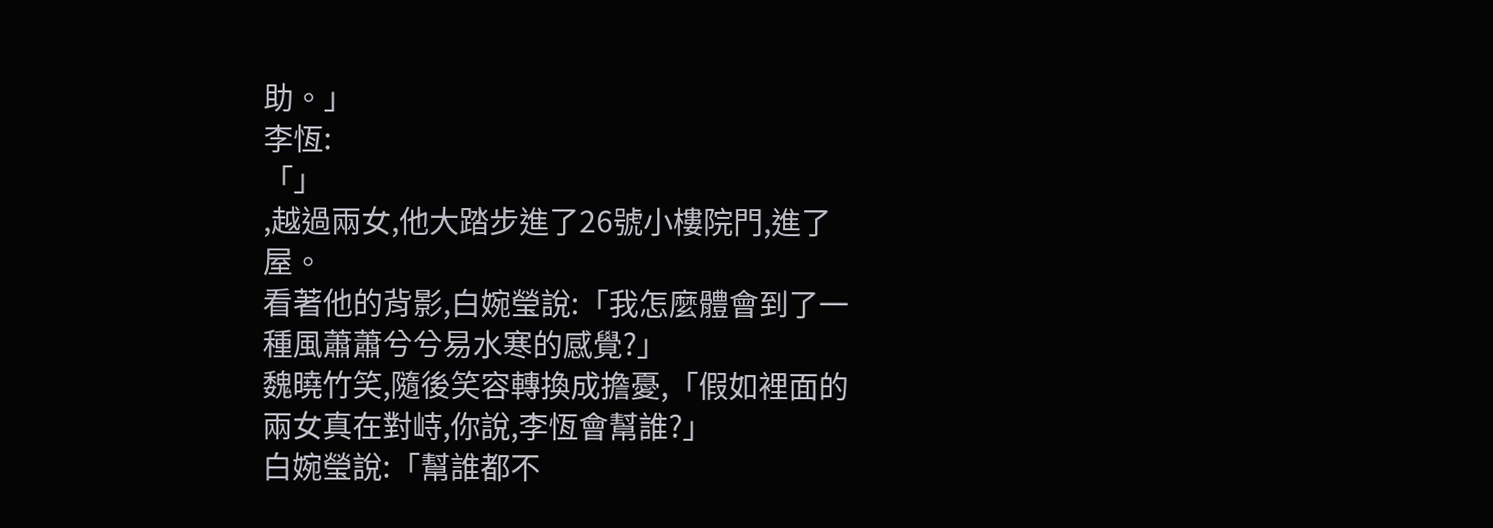助。」
李恆:
「」
,越過兩女,他大踏步進了26號小樓院門,進了屋。
看著他的背影,白婉瑩說:「我怎麼體會到了一種風蕭蕭兮兮易水寒的感覺?」
魏曉竹笑,隨後笑容轉換成擔憂,「假如裡面的兩女真在對峙,你說,李恆會幫誰?」
白婉瑩說:「幫誰都不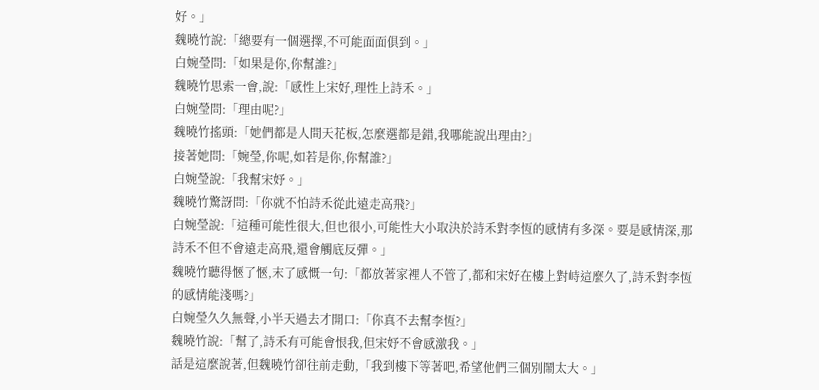好。」
魏曉竹說:「總要有一個選擇,不可能面面俱到。」
白婉瑩問:「如果是你,你幫誰?」
魏曉竹思索一會,說:「感性上宋好,理性上詩禾。」
白婉瑩問:「理由呢?」
魏曉竹搖頭:「她們都是人間天花板,怎麼選都是錯,我哪能說出理由?」
接著她問:「婉瑩,你呢,如若是你,你幫誰?」
白婉瑩說:「我幫宋妤。」
魏曉竹驚訝問:「你就不怕詩禾從此遠走高飛?」
白婉瑩說:「這種可能性很大,但也很小,可能性大小取決於詩禾對李恆的感情有多深。要是感情深,那詩禾不但不會遠走高飛,還會觸底反彈。」
魏曉竹聽得愜了愜,末了感慨一句:「都放著家裡人不管了,都和宋好在樓上對峙這麼久了,詩禾對李恆的感情能淺嗎?」
白婉瑩久久無聲,小半天過去才開口:「你真不去幫李恆?」
魏曉竹說:「幫了,詩禾有可能會恨我,但宋妤不會感激我。」
話是這麼說著,但魏曉竹卻往前走動,「我到樓下等著吧,希望他們三個別鬧太大。」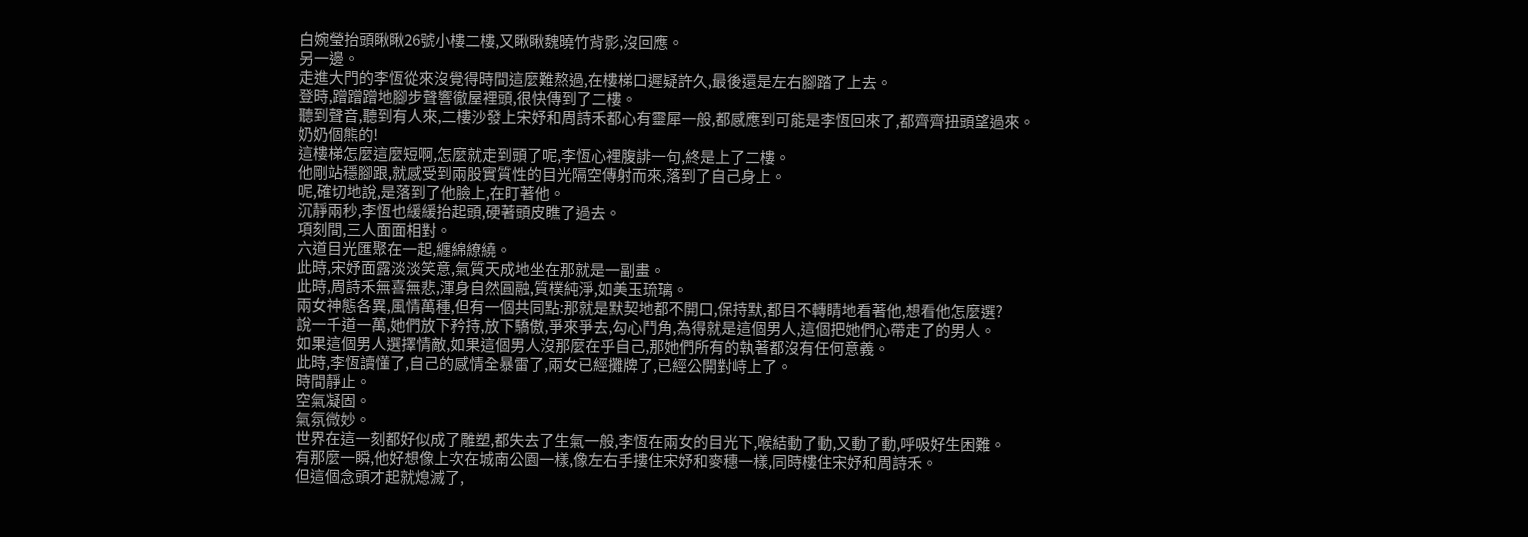白婉瑩抬頭瞅瞅26號小樓二樓,又瞅瞅魏曉竹背影,沒回應。
另一邊。
走進大門的李恆從來沒覺得時間這麼難熬過,在樓梯口遲疑許久,最後還是左右腳踏了上去。
登時,蹭蹭蹭地腳步聲響徹屋裡頭,很快傳到了二樓。
聽到聲音,聽到有人來,二樓沙發上宋妤和周詩禾都心有靈犀一般,都感應到可能是李恆回來了,都齊齊扭頭望過來。
奶奶個熊的!
這樓梯怎麼這麼短啊,怎麼就走到頭了呢,李恆心裡腹誹一句,終是上了二樓。
他剛站穩腳跟,就感受到兩股實質性的目光隔空傳射而來,落到了自己身上。
呢,確切地說,是落到了他臉上,在盯著他。
沉靜兩秒,李恆也緩緩抬起頭,硬著頭皮瞧了過去。
項刻間,三人面面相對。
六道目光匯聚在一起,纏綿繚繞。
此時,宋妤面露淡淡笑意,氣質天成地坐在那就是一副畫。
此時,周詩禾無喜無悲,渾身自然圓融,質樸純淨,如美玉琉璃。
兩女神態各異,風情萬種,但有一個共同點:那就是默契地都不開口,保持默,都目不轉睛地看著他,想看他怎麼選?
說一千道一萬,她們放下矜持,放下驕傲,爭來爭去,勾心鬥角,為得就是這個男人,這個把她們心帶走了的男人。
如果這個男人選擇情敵,如果這個男人沒那麼在乎自己,那她們所有的執著都沒有任何意義。
此時,李恆讀懂了,自己的感情全暴雷了,兩女已經攤牌了,已經公開對峙上了。
時間靜止。
空氣凝固。
氣氛微妙。
世界在這一刻都好似成了雕塑,都失去了生氣一般,李恆在兩女的目光下,喉結動了動,又動了動,呼吸好生困難。
有那麼一瞬,他好想像上次在城南公園一樣,像左右手摟住宋妤和麥穗一樣,同時樓住宋妤和周詩禾。
但這個念頭才起就熄滅了,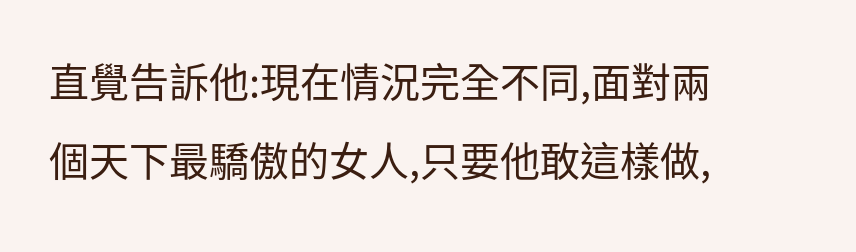直覺告訴他:現在情況完全不同,面對兩個天下最驕傲的女人,只要他敢這樣做,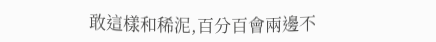敢這樣和稀泥,百分百會兩邊不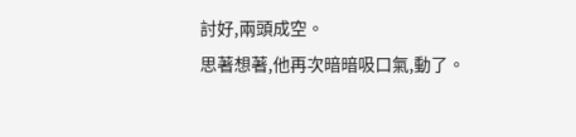討好,兩頭成空。
思著想著,他再次暗暗吸口氣,動了。